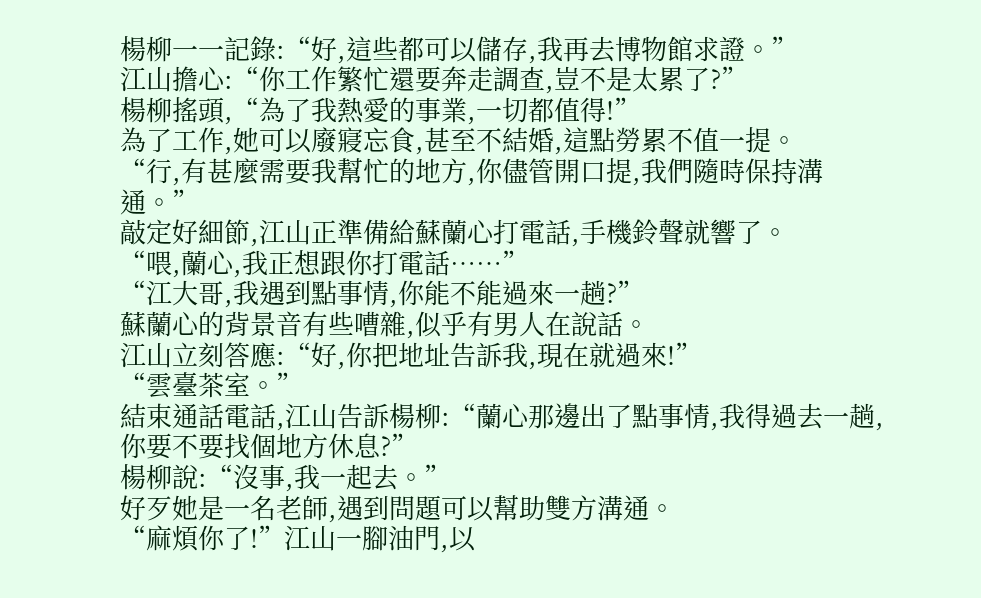楊柳一一記錄:“好,這些都可以儲存,我再去博物館求證。”
江山擔心:“你工作繁忙還要奔走調查,豈不是太累了?”
楊柳搖頭,“為了我熱愛的事業,一切都值得!”
為了工作,她可以廢寢忘食,甚至不結婚,這點勞累不值一提。
“行,有甚麼需要我幫忙的地方,你儘管開口提,我們隨時保持溝通。”
敲定好細節,江山正準備給蘇蘭心打電話,手機鈴聲就響了。
“喂,蘭心,我正想跟你打電話……”
“江大哥,我遇到點事情,你能不能過來一趟?”
蘇蘭心的背景音有些嘈雜,似乎有男人在說話。
江山立刻答應:“好,你把地址告訴我,現在就過來!”
“雲臺茶室。”
結束通話電話,江山告訴楊柳:“蘭心那邊出了點事情,我得過去一趟,你要不要找個地方休息?”
楊柳說:“沒事,我一起去。”
好歹她是一名老師,遇到問題可以幫助雙方溝通。
“麻煩你了!”江山一腳油門,以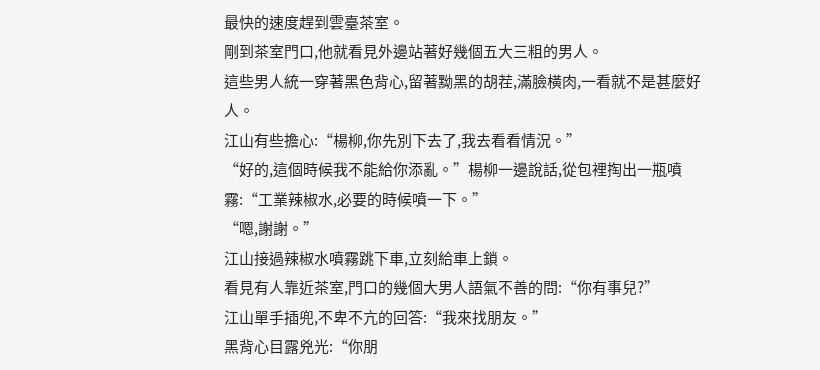最快的速度趕到雲臺茶室。
剛到茶室門口,他就看見外邊站著好幾個五大三粗的男人。
這些男人統一穿著黑色背心,留著黝黑的胡茬,滿臉橫肉,一看就不是甚麼好人。
江山有些擔心:“楊柳,你先別下去了,我去看看情況。”
“好的,這個時候我不能給你添亂。”楊柳一邊說話,從包裡掏出一瓶噴霧:“工業辣椒水,必要的時候噴一下。”
“嗯,謝謝。”
江山接過辣椒水噴霧跳下車,立刻給車上鎖。
看見有人靠近茶室,門口的幾個大男人語氣不善的問:“你有事兒?”
江山單手插兜,不卑不亢的回答:“我來找朋友。”
黑背心目露兇光:“你朋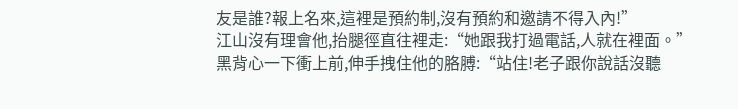友是誰?報上名來,這裡是預約制,沒有預約和邀請不得入內!”
江山沒有理會他,抬腿徑直往裡走:“她跟我打過電話,人就在裡面。”
黑背心一下衝上前,伸手拽住他的胳膊:“站住!老子跟你說話沒聽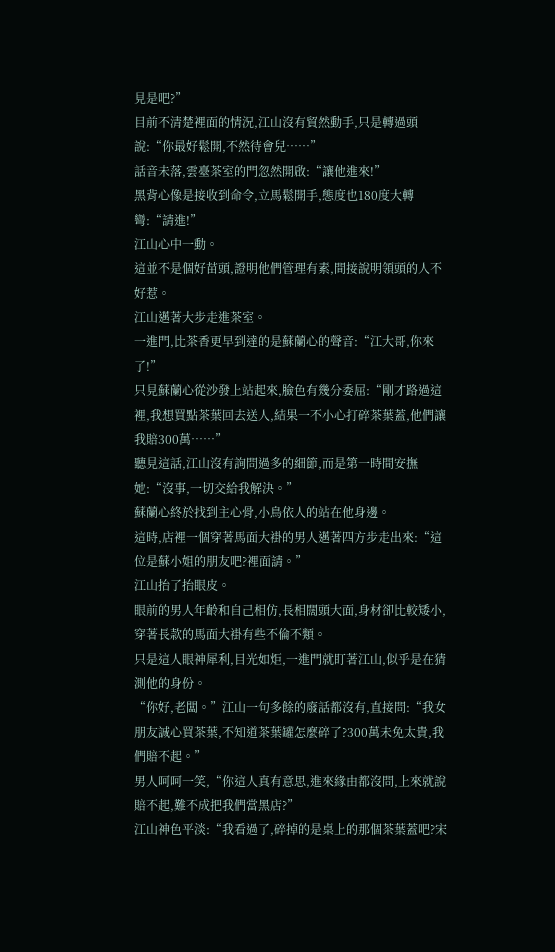見是吧?”
目前不清楚裡面的情況,江山沒有貿然動手,只是轉過頭說:“你最好鬆開,不然待會兒……”
話音未落,雲臺茶室的門忽然開啟:“讓他進來!”
黑背心像是接收到命令,立馬鬆開手,態度也180度大轉彎:“請進!”
江山心中一動。
這並不是個好苗頭,證明他們管理有素,間接說明領頭的人不好惹。
江山邁著大步走進茶室。
一進門,比茶香更早到達的是蘇蘭心的聲音:“江大哥,你來了!”
只見蘇蘭心從沙發上站起來,臉色有幾分委屈:“剛才路過這裡,我想買點茶葉回去送人,結果一不小心打碎茶葉蓋,他們讓我賠300萬……”
聽見這話,江山沒有詢問過多的細節,而是第一時間安撫她:“沒事,一切交給我解決。”
蘇蘭心終於找到主心骨,小鳥依人的站在他身邊。
這時,店裡一個穿著馬面大褂的男人邁著四方步走出來:“這位是蘇小姐的朋友吧?裡面請。”
江山抬了抬眼皮。
眼前的男人年齡和自己相仿,長相闊頭大面,身材卻比較矮小,穿著長款的馬面大褂有些不倫不類。
只是這人眼神犀利,目光如炬,一進門就盯著江山,似乎是在猜測他的身份。
“你好,老闆。”江山一句多餘的廢話都沒有,直接問:“我女朋友誠心買茶葉,不知道茶葉罐怎麼碎了?300萬未免太貴,我們賠不起。”
男人呵呵一笑,“你這人真有意思,進來緣由都沒問,上來就說賠不起,難不成把我們當黑店?”
江山神色平淡:“我看過了,碎掉的是桌上的那個茶葉蓋吧?宋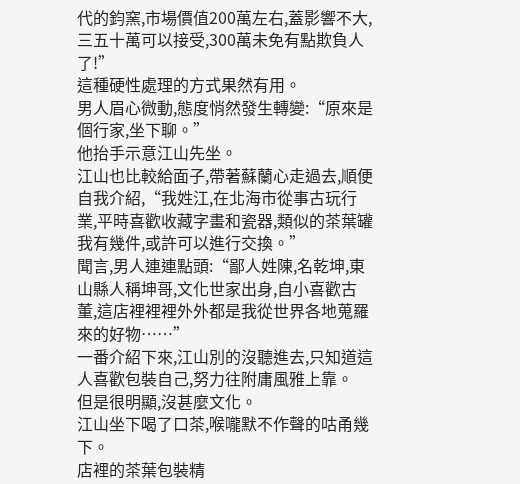代的鈞窯,市場價值200萬左右,蓋影響不大,三五十萬可以接受,300萬未免有點欺負人了!”
這種硬性處理的方式果然有用。
男人眉心微動,態度悄然發生轉變:“原來是個行家,坐下聊。”
他抬手示意江山先坐。
江山也比較給面子,帶著蘇蘭心走過去,順便自我介紹,“我姓江,在北海市從事古玩行業,平時喜歡收藏字畫和瓷器,類似的茶葉罐我有幾件,或許可以進行交換。”
聞言,男人連連點頭:“鄙人姓陳,名乾坤,東山縣人稱坤哥,文化世家出身,自小喜歡古董,這店裡裡裡外外都是我從世界各地蒐羅來的好物……”
一番介紹下來,江山別的沒聽進去,只知道這人喜歡包裝自己,努力往附庸風雅上靠。
但是很明顯,沒甚麼文化。
江山坐下喝了口茶,喉嚨默不作聲的咕甬幾下。
店裡的茶葉包裝精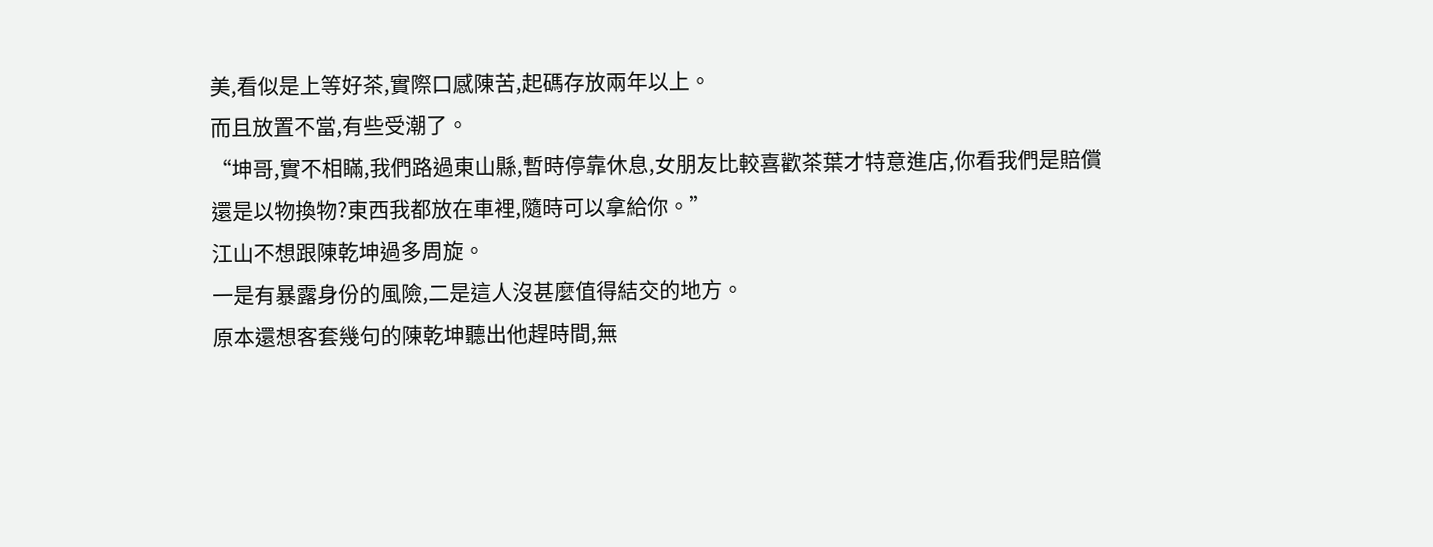美,看似是上等好茶,實際口感陳苦,起碼存放兩年以上。
而且放置不當,有些受潮了。
“坤哥,實不相瞞,我們路過東山縣,暫時停靠休息,女朋友比較喜歡茶葉才特意進店,你看我們是賠償還是以物換物?東西我都放在車裡,隨時可以拿給你。”
江山不想跟陳乾坤過多周旋。
一是有暴露身份的風險,二是這人沒甚麼值得結交的地方。
原本還想客套幾句的陳乾坤聽出他趕時間,無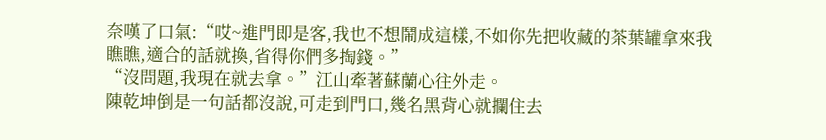奈嘆了口氣:“哎~進門即是客,我也不想鬧成這樣,不如你先把收藏的茶葉罐拿來我瞧瞧,適合的話就換,省得你們多掏錢。”
“沒問題,我現在就去拿。”江山牽著蘇蘭心往外走。
陳乾坤倒是一句話都沒說,可走到門口,幾名黑背心就攔住去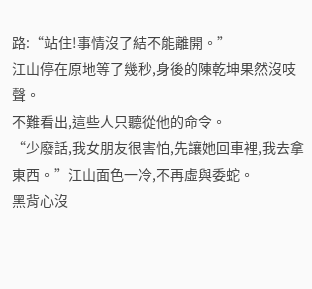路:“站住!事情沒了結不能離開。”
江山停在原地等了幾秒,身後的陳乾坤果然沒吱聲。
不難看出,這些人只聽從他的命令。
“少廢話,我女朋友很害怕,先讓她回車裡,我去拿東西。”江山面色一冷,不再虛與委蛇。
黑背心沒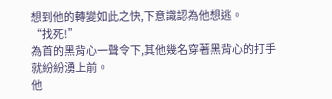想到他的轉變如此之快,下意識認為他想逃。
“找死!”
為首的黑背心一聲令下,其他幾名穿著黑背心的打手就紛紛湧上前。
他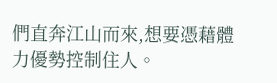們直奔江山而來,想要憑藉體力優勢控制住人。